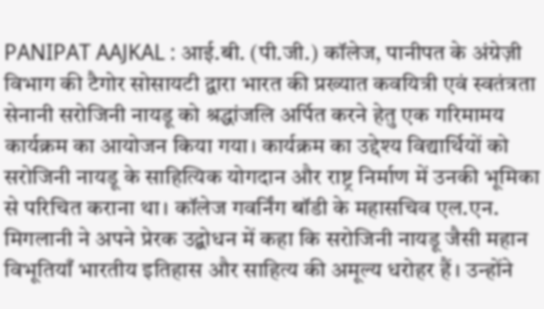PANIPAT AAJKAL : आई.बी. (पी.जी.) कॉलेज, पानीपत के अंग्रेज़ी विभाग की टैगोर सोसायटी द्वारा भारत की प्रख्यात कवयित्री एवं स्वतंत्रता सेनानी सरोजिनी नायडू को श्रद्धांजलि अर्पित करने हेतु एक गरिमामय कार्यक्रम का आयोजन किया गया। कार्यक्रम का उद्देश्य विद्यार्थियों को सरोजिनी नायडू के साहित्यिक योगदान और राष्ट्र निर्माण में उनकी भूमिका से परिचित कराना था। कॉलेज गवर्निंग बॉडी के महासचिव एल.एन. मिगलानी ने अपने प्रेरक उद्बोधन में कहा कि सरोजिनी नायडू जैसी महान विभूतियाँ भारतीय इतिहास और साहित्य की अमूल्य धरोहर हैं। उन्होंने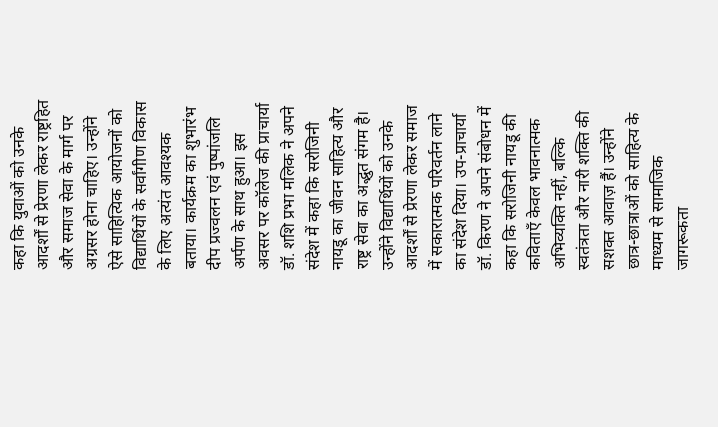कहा कि युवाओं को उनके आदर्शों से प्रेरणा लेकर राष्ट्रहित और समाज सेवा के मार्ग पर अग्रसर होना चाहिए। उन्होंने ऐसे साहित्यिक आयोजनों को विद्यार्थियों के सर्वांगीण विकास के लिए अत्यंत आवश्यक बताया। कार्यक्रम का शुभारंभ दीप प्रज्वलन एवं पुष्पांजलि अर्पण के साथ हुआ। इस अवसर पर कॉलेज की प्राचार्या डॉ. शशि प्रभा मलिक ने अपने संदेश में कहा कि सरोजिनी नायडू का जीवन साहित्य और राष्ट्र सेवा का अद्भुत संगम है। उन्होंने विद्यार्थियों को उनके आदर्शों से प्रेरणा लेकर समाज में सकारात्मक परिवर्तन लाने का संदेश दिया। उप-प्राचार्या डॉ. किरण ने अपने संबोधन में कहा कि सरोजिनी नायडू की कविताएँ केवल भावनात्मक अभिव्यक्ति नहीं, बल्कि स्वतंत्रता और नारी शक्ति की सशक्त आवाज़ हैं। उन्होंने छात्र-छात्राओं को साहित्य के माध्यम से सामाजिक जागरूकता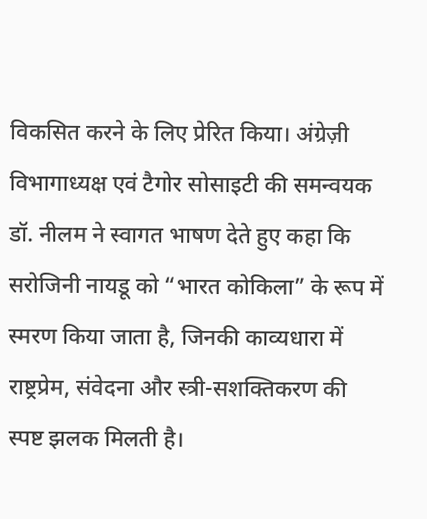विकसित करने के लिए प्रेरित किया। अंग्रेज़ी विभागाध्यक्ष एवं टैगोर सोसाइटी की समन्वयक डॉ. नीलम ने स्वागत भाषण देते हुए कहा कि सरोजिनी नायडू को “भारत कोकिला” के रूप में स्मरण किया जाता है, जिनकी काव्यधारा में राष्ट्रप्रेम, संवेदना और स्त्री-सशक्तिकरण की स्पष्ट झलक मिलती है।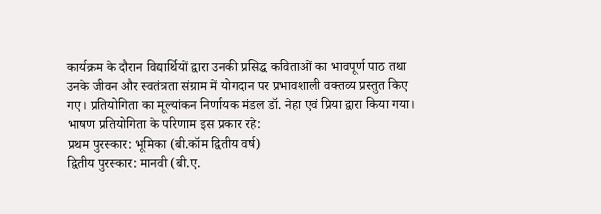कार्यक्रम के दौरान विद्यार्थियों द्वारा उनकी प्रसिद्ध कविताओं का भावपूर्ण पाठ तथा उनके जीवन और स्वतंत्रता संग्राम में योगदान पर प्रभावशाली वक्तव्य प्रस्तुत किए गए। प्रतियोगिता का मूल्यांकन निर्णायक मंडल डॉ. नेहा एवं प्रिया द्वारा किया गया।
भाषण प्रतियोगिता के परिणाम इस प्रकार रहे:
प्रथम पुरस्कार: भूमिका (बी.कॉम द्वितीय वर्ष)
द्वितीय पुरस्कार: मानवी (बी.ए.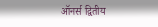ऑनर्स द्वितीय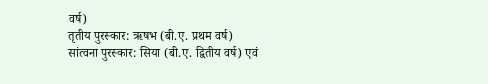वर्ष)
तृतीय पुरस्कार: ऋषभ (बी.ए. प्रथम वर्ष)
सांत्वना पुरस्कार: सिया (बी.ए. द्वितीय वर्ष) एवं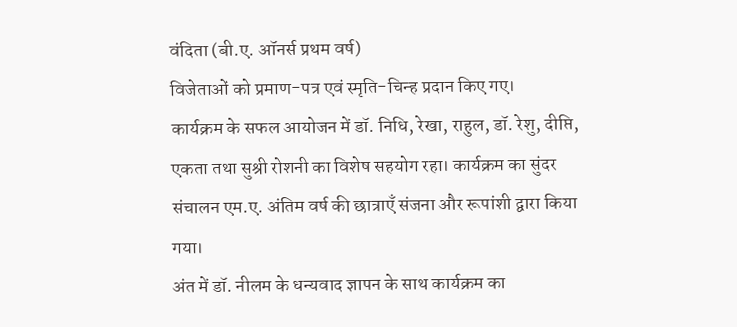वंदिता (बी.ए. ऑनर्स प्रथम वर्ष)
विजेताओं को प्रमाण-पत्र एवं स्मृति-चिन्ह प्रदान किए गए।
कार्यक्रम के सफल आयोजन में डॉ. निधि, रेखा, राहुल, डॉ. रेशु, दीप्ति, एकता तथा सुश्री रोशनी का विशेष सहयोग रहा। कार्यक्रम का सुंदर संचालन एम.ए. अंतिम वर्ष की छात्राएँ संजना और रूपांशी द्वारा किया गया।
अंत में डॉ. नीलम के धन्यवाद ज्ञापन के साथ कार्यक्रम का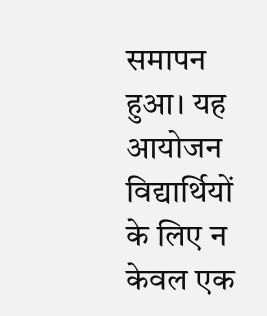समापन हुआ। यह आयोजन विद्यार्थियों के लिए न केवल एक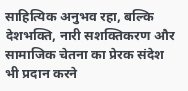साहित्यिक अनुभव रहा, बल्कि देशभक्ति, नारी सशक्तिकरण और सामाजिक चेतना का प्रेरक संदेश भी प्रदान करने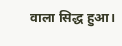वाला सिद्ध हुआ।